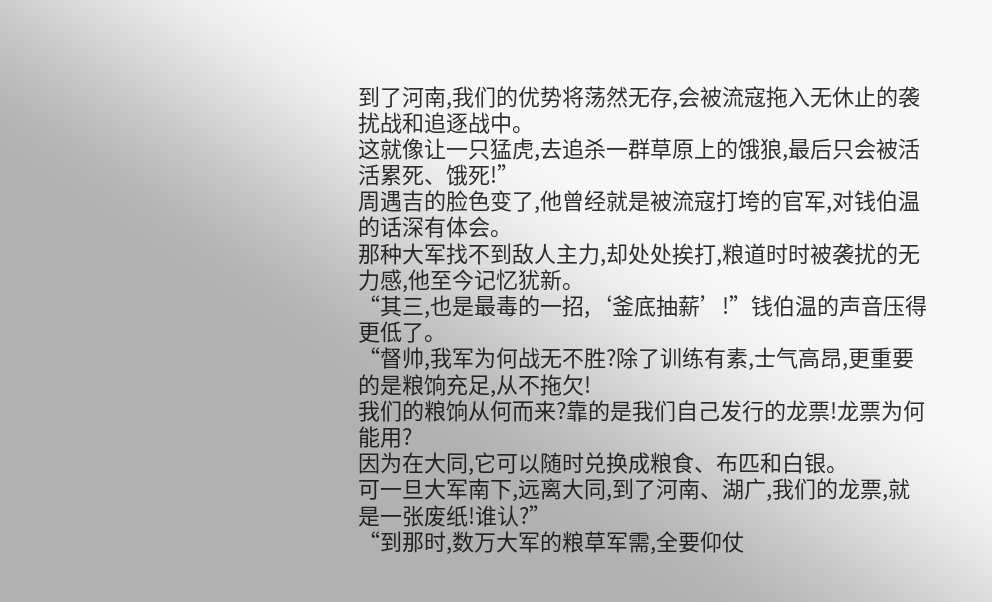到了河南,我们的优势将荡然无存,会被流寇拖入无休止的袭扰战和追逐战中。
这就像让一只猛虎,去追杀一群草原上的饿狼,最后只会被活活累死、饿死!”
周遇吉的脸色变了,他曾经就是被流寇打垮的官军,对钱伯温的话深有体会。
那种大军找不到敌人主力,却处处挨打,粮道时时被袭扰的无力感,他至今记忆犹新。
“其三,也是最毒的一招,‘釜底抽薪’!”钱伯温的声音压得更低了。
“督帅,我军为何战无不胜?除了训练有素,士气高昂,更重要的是粮饷充足,从不拖欠!
我们的粮饷从何而来?靠的是我们自己发行的龙票!龙票为何能用?
因为在大同,它可以随时兑换成粮食、布匹和白银。
可一旦大军南下,远离大同,到了河南、湖广,我们的龙票,就是一张废纸!谁认?”
“到那时,数万大军的粮草军需,全要仰仗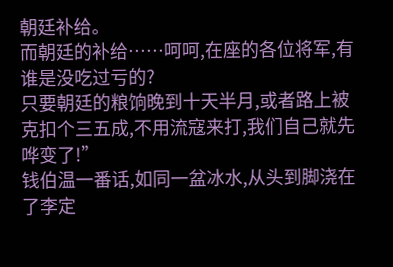朝廷补给。
而朝廷的补给……呵呵,在座的各位将军,有谁是没吃过亏的?
只要朝廷的粮饷晚到十天半月,或者路上被克扣个三五成,不用流寇来打,我们自己就先哗变了!”
钱伯温一番话,如同一盆冰水,从头到脚浇在了李定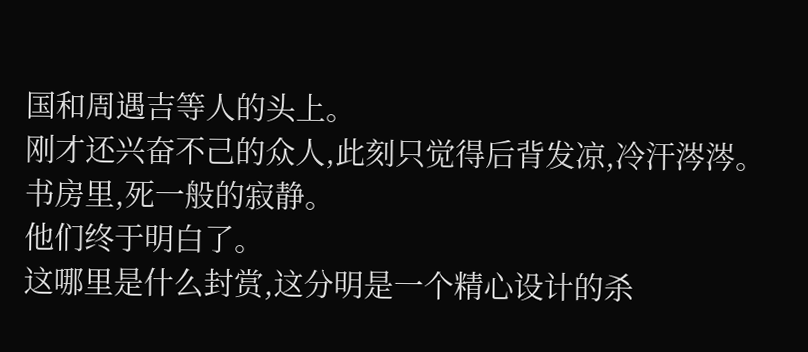国和周遇吉等人的头上。
刚才还兴奋不己的众人,此刻只觉得后背发凉,冷汗涔涔。
书房里,死一般的寂静。
他们终于明白了。
这哪里是什么封赏,这分明是一个精心设计的杀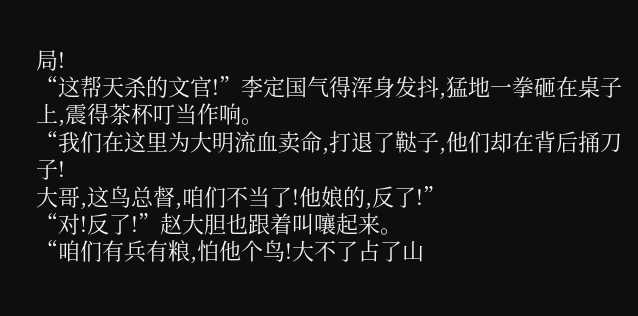局!
“这帮天杀的文官!”李定国气得浑身发抖,猛地一拳砸在桌子上,震得茶杯叮当作响。
“我们在这里为大明流血卖命,打退了鞑子,他们却在背后捅刀子!
大哥,这鸟总督,咱们不当了!他娘的,反了!”
“对!反了!”赵大胆也跟着叫嚷起来。
“咱们有兵有粮,怕他个鸟!大不了占了山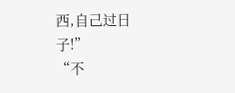西,自己过日子!”
“不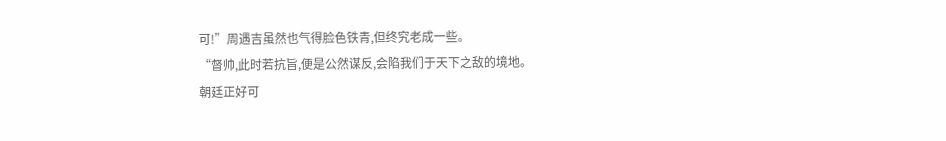可!”周遇吉虽然也气得脸色铁青,但终究老成一些。
“督帅,此时若抗旨,便是公然谋反,会陷我们于天下之敌的境地。
朝廷正好可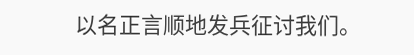以名正言顺地发兵征讨我们。